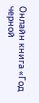Онлайн книга «Год черной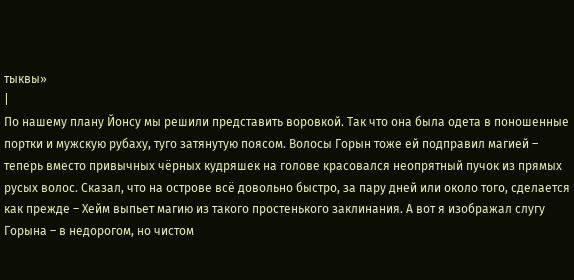тыквы»
|
По нашему плану Йонсу мы решили представить воровкой. Так что она была одета в поношенные портки и мужскую рубаху, туго затянутую поясом. Волосы Горын тоже ей подправил магией – теперь вместо привычных чёрных кудряшек на голове красовался неопрятный пучок из прямых русых волос. Сказал, что на острове всё довольно быстро, за пару дней или около того, сделается как прежде – Хейм выпьет магию из такого простенького заклинания. А вот я изображал слугу Горына – в недорогом, но чистом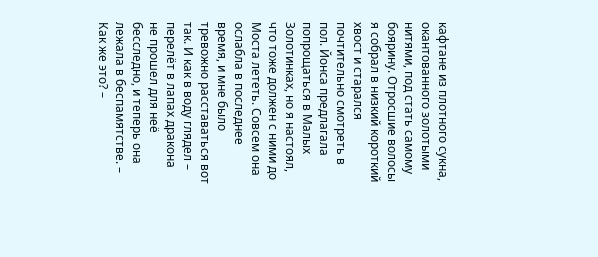кафтане из плотного сукна, окантованного золотыми нитями, под стать самому боярину. Отросшие волосы я собрал в низкий короткий хвост и старался почтительно смотреть в пол. Йонса предлагала попрощаться в Малых Золотинках, но я настоял, что тоже должен с ними до Моста лететь. Совсем она ослабла в последнее время, и мне было тревожно расставаться вот так. И как в воду глядел – перелёт в лапах дракона не прошел для неё бесследно, и теперь она лежала в беспамятстве. – Как же это? –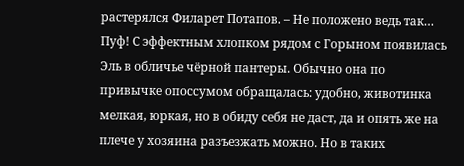растерялся Филарет Потапов. – Не положено ведь так… Пуф! С эффектным хлопком рядом с Горыном появилась Эль в обличье чёрной пантеры. Обычно она по привычке опоссумом обращалась: удобно, животинка мелкая, юркая, но в обиду себя не даст, да и опять же на плече у хозяина разъезжать можно. Но в таких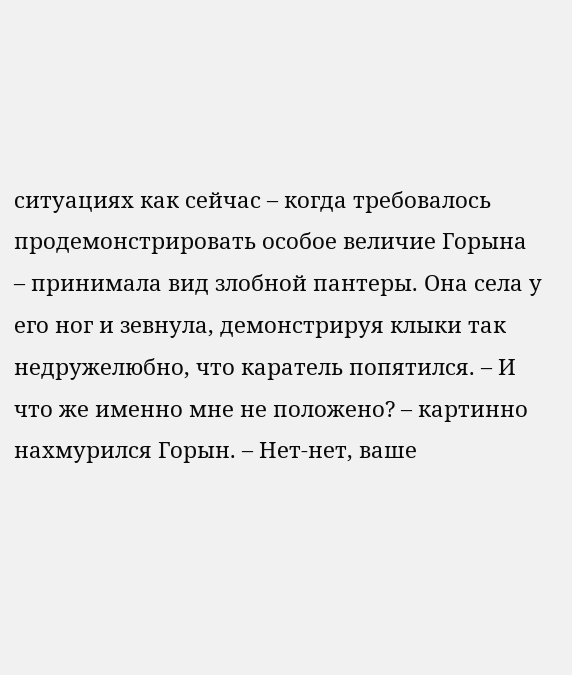ситуациях как сейчас – когда требовалось продемонстрировать особое величие Горына – принимала вид злобной пантеры. Она села у его ног и зевнула, демонстрируя клыки так недружелюбно, что каратель попятился. – И что же именно мне не положено? – картинно нахмурился Горын. – Нет-нет, ваше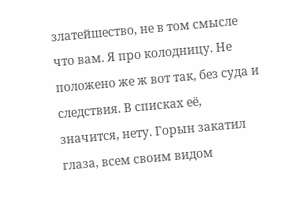златейшество, не в том смысле что вам. Я про колодницу. Не положено же ж вот так, без суда и следствия. В списках её, значится, нету. Горын закатил глаза, всем своим видом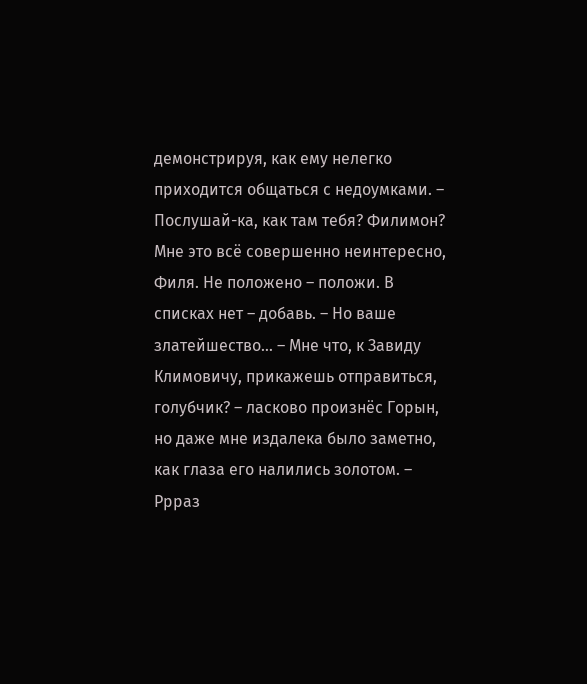демонстрируя, как ему нелегко приходится общаться с недоумками. – Послушай-ка, как там тебя? Филимон? Мне это всё совершенно неинтересно, Филя. Не положено – положи. В списках нет – добавь. – Но ваше златейшество… – Мне что, к Завиду Климовичу, прикажешь отправиться, голубчик? – ласково произнёс Горын, но даже мне издалека было заметно, как глаза его налились золотом. – Ррраз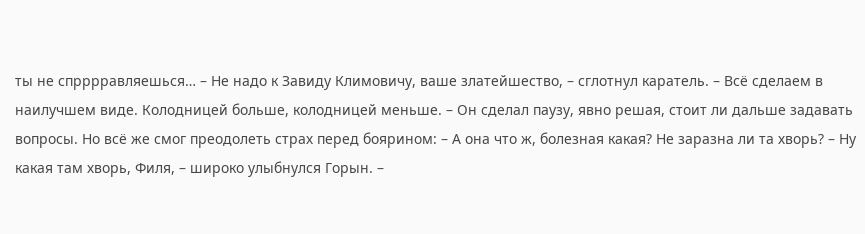ты не спрррравляешься… – Не надо к Завиду Климовичу, ваше златейшество, – сглотнул каратель. – Всё сделаем в наилучшем виде. Колодницей больше, колодницей меньше. – Он сделал паузу, явно решая, стоит ли дальше задавать вопросы. Но всё же смог преодолеть страх перед боярином: – А она что ж, болезная какая? Не заразна ли та хворь? – Ну какая там хворь, Филя, – широко улыбнулся Горын. –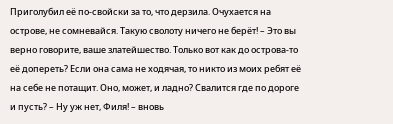Приголубил её по-свойски за то, что дерзила. Очухается на острове, не сомневайся. Такую сволоту ничего не берёт! – Это вы верно говорите, ваше златейшество. Только вот как до острова-то её допереть? Если она сама не ходячая, то никто из моих ребят её на себе не потащит. Оно, может, и ладно? Свалится где по дороге и пусть? – Ну уж нет, Филя! – вновь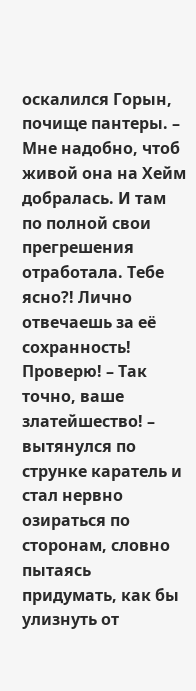оскалился Горын, почище пантеры. – Мне надобно, чтоб живой она на Хейм добралась. И там по полной свои прегрешения отработала. Тебе ясно?! Лично отвечаешь за её сохранность! Проверю! – Так точно, ваше златейшество! – вытянулся по струнке каратель и стал нервно озираться по сторонам, словно пытаясь придумать, как бы улизнуть от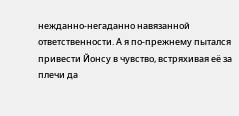нежданно-негаданно навязанной ответственности. А я по-прежнему пытался привести Йонсу в чувство, встряхивая её за плечи да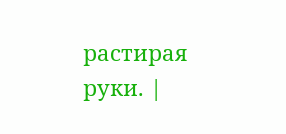растирая руки. |